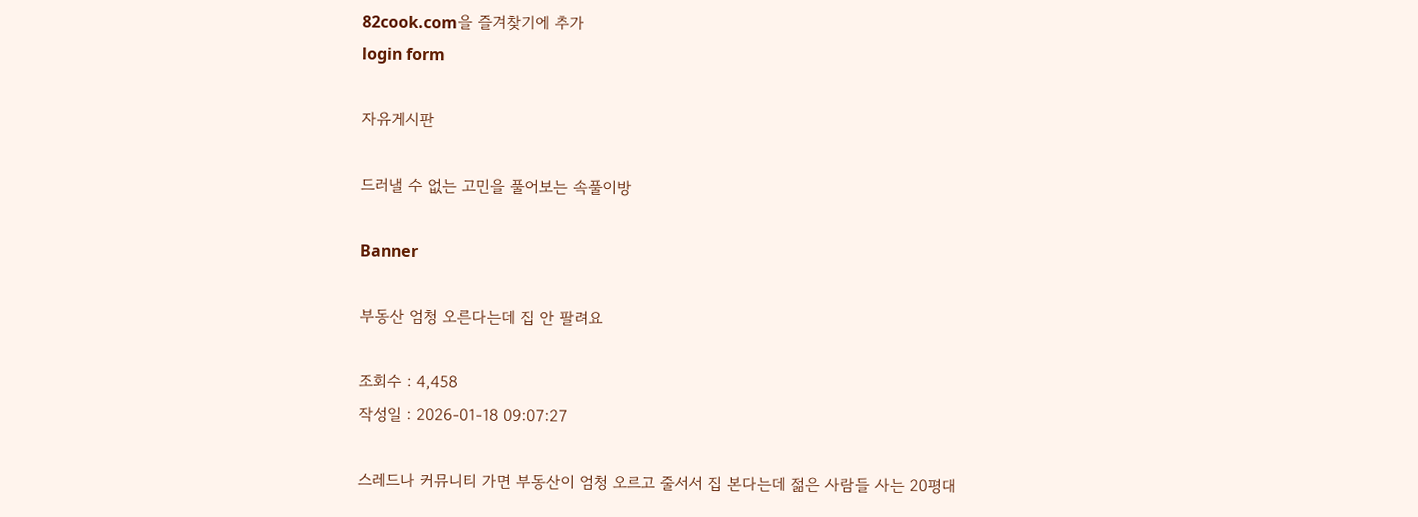82cook.com을 즐겨찾기에 추가
login form

자유게시판

드러낼 수 없는 고민을 풀어보는 속풀이방

Banner

부동산 엄청 오른다는데 집 안 팔려요

조회수 : 4,458
작성일 : 2026-01-18 09:07:27

스레드나 커뮤니티 가면 부동산이 엄청 오르고 줄서서 집 본다는데 젊은 사람들 사는 20평대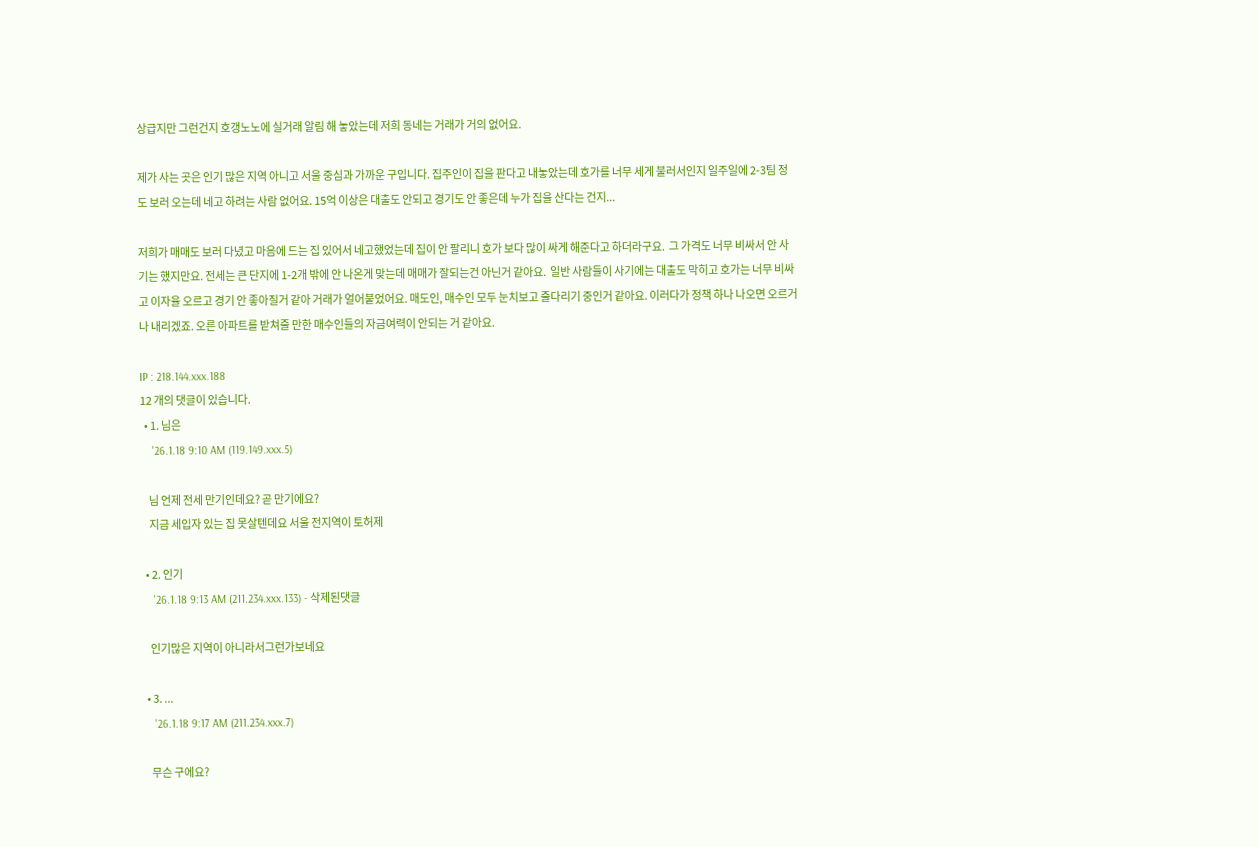상급지만 그런건지 호갱노노에 실거래 알림 해 놓았는데 저희 동네는 거래가 거의 없어요.

제가 사는 곳은 인기 많은 지역 아니고 서울 중심과 가까운 구입니다. 집주인이 집을 판다고 내놓았는데 호가를 너무 세게 불러서인지 일주일에 2-3팀 정도 보러 오는데 네고 하려는 사람 없어요. 15억 이상은 대출도 안되고 경기도 안 좋은데 누가 집을 산다는 건지...

저희가 매매도 보러 다녔고 마음에 드는 집 있어서 네고했었는데 집이 안 팔리니 호가 보다 많이 싸게 해준다고 하더라구요.  그 가격도 너무 비싸서 안 사기는 했지만요. 전세는 큰 단지에 1-2개 밖에 안 나온게 맞는데 매매가 잘되는건 아닌거 같아요.  일반 사람들이 사기에는 대출도 막히고 호가는 너무 비싸고 이자율 오르고 경기 안 좋아질거 같아 거래가 얼어붙었어요. 매도인, 매수인 모두 눈치보고 줄다리기 중인거 같아요. 이러다가 정책 하나 나오면 오르거나 내리겠죠. 오른 아파트를 받쳐줄 만한 매수인들의 자금여력이 안되는 거 같아요.

IP : 218.144.xxx.188
12 개의 댓글이 있습니다.
  • 1. 님은
    '26.1.18 9:10 AM (119.149.xxx.5)

    님 언제 전세 만기인데요? 곧 만기에요?
    지금 세입자 있는 집 못살텐데요 서울 전지역이 토허제

  • 2. 인기
    '26.1.18 9:13 AM (211.234.xxx.133) - 삭제된댓글

    인기많은 지역이 아니라서그런가보네요

  • 3. ...
    '26.1.18 9:17 AM (211.234.xxx.7)

    무슨 구에요?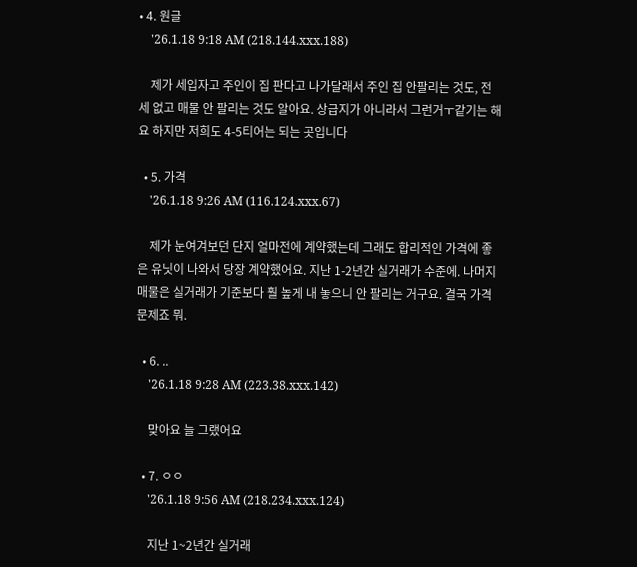• 4. 원글
    '26.1.18 9:18 AM (218.144.xxx.188)

    제가 세입자고 주인이 집 판다고 나가달래서 주인 집 안팔리는 것도, 전세 없고 매물 안 팔리는 것도 알아요. 상급지가 아니라서 그런거ㅜ같기는 해요 하지만 저희도 4-5티어는 되는 곳입니다

  • 5. 가격
    '26.1.18 9:26 AM (116.124.xxx.67)

    제가 눈여겨보던 단지 얼마전에 계약했는데 그래도 합리적인 가격에 좋은 유닛이 나와서 당장 계약했어요. 지난 1-2년간 실거래가 수준에. 나머지 매물은 실거래가 기준보다 훨 높게 내 놓으니 안 팔리는 거구요. 결국 가격 문제죠 뭐.

  • 6. ..
    '26.1.18 9:28 AM (223.38.xxx.142)

    맞아요 늘 그랬어요

  • 7. ㅇㅇ
    '26.1.18 9:56 AM (218.234.xxx.124)

    지난 1~2년간 실거래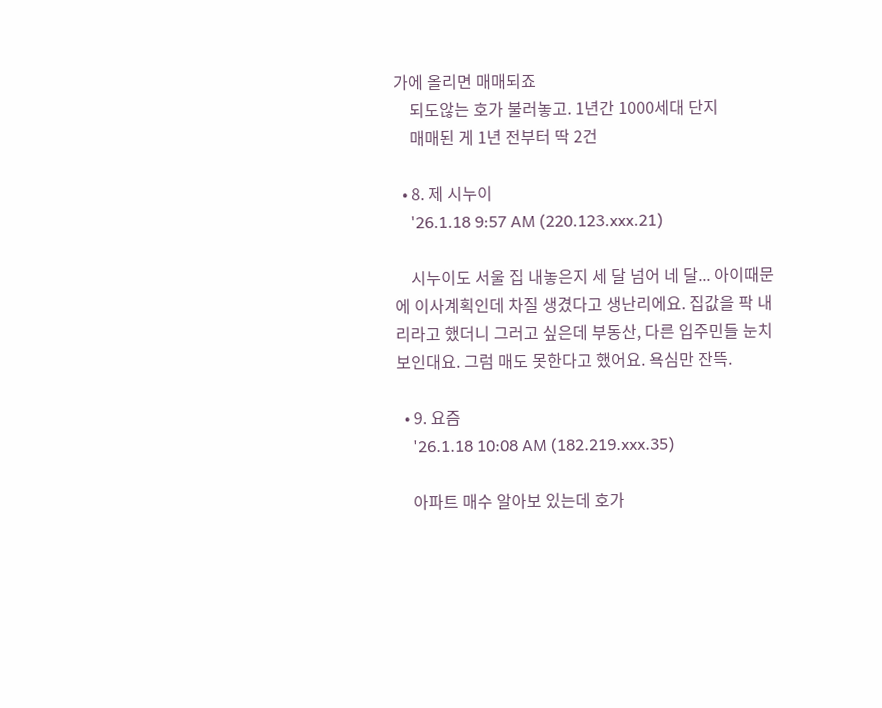가에 올리면 매매되죠
    되도않는 호가 불러놓고. 1년간 1000세대 단지
    매매된 게 1년 전부터 딱 2건

  • 8. 제 시누이
    '26.1.18 9:57 AM (220.123.xxx.21)

    시누이도 서울 집 내놓은지 세 달 넘어 네 달... 아이때문에 이사계획인데 차질 생겼다고 생난리에요. 집값을 팍 내리라고 했더니 그러고 싶은데 부동산, 다른 입주민들 눈치보인대요. 그럼 매도 못한다고 했어요. 욕심만 잔뜩.

  • 9. 요즘
    '26.1.18 10:08 AM (182.219.xxx.35)

    아파트 매수 알아보 있는데 호가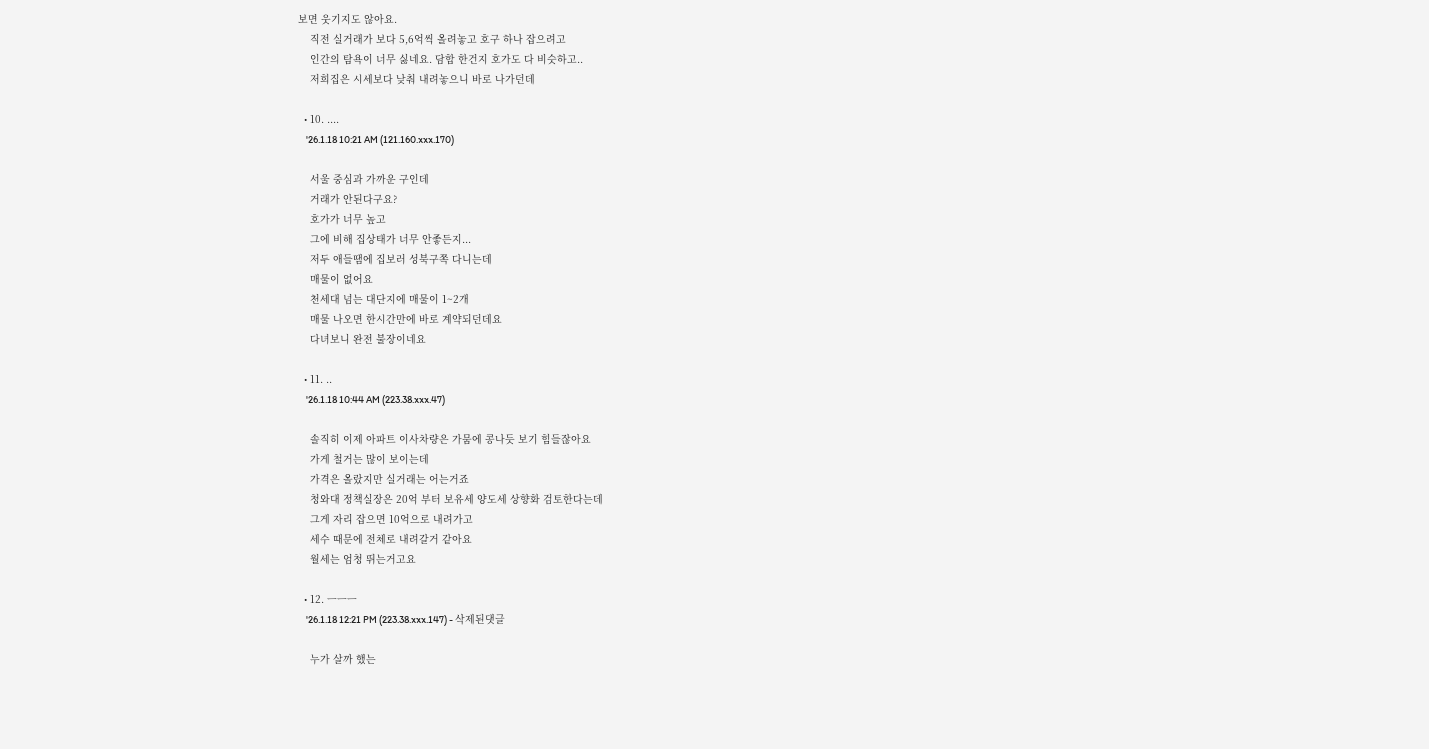보면 웃기지도 않아요.
    직전 실거래가 보다 5,6억씩 올려놓고 호구 하나 잡으려고
    인간의 탐욕이 너무 싫네요. 담합 한건지 호가도 다 비슷하고..
    저희집은 시세보다 낮춰 내려놓으니 바로 나가던데

  • 10. ....
    '26.1.18 10:21 AM (121.160.xxx.170)

    서울 중심과 가까운 구인데
    거래가 안된다구요?
    호가가 너무 높고
    그에 비해 집상태가 너무 안좋든지...
    저두 애들땜에 집보러 성북구쪽 다니는데
    매물이 없어요
    천세대 넘는 대단지에 매물이 1~2개
    매물 나오면 한시간만에 바로 계약되던데요
    다녀보니 완전 불장이네요

  • 11. ..
    '26.1.18 10:44 AM (223.38.xxx.47)

    솔직히 이제 아파트 이사차량은 가뭄에 콩나듯 보기 힘들잖아요
    가게 철거는 많이 보이는데
    가격은 올랐지만 실거래는 어는거죠
    청와대 정책실장은 20억 부터 보유세 양도세 상향화 검토한다는데
    그게 자리 잡으면 10억으로 내려가고
    세수 때문에 전체로 내려갈거 같아요
    월세는 엄청 뛰는거고요

  • 12. ㅡㅡㅡ
    '26.1.18 12:21 PM (223.38.xxx.147) - 삭제된댓글

    누가 살까 했는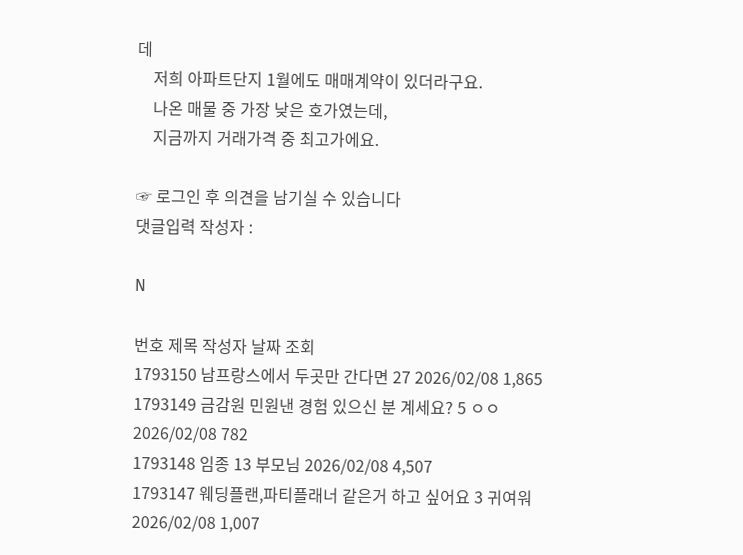데
    저희 아파트단지 1월에도 매매계약이 있더라구요.
    나온 매물 중 가장 낮은 호가였는데,
    지금까지 거래가격 중 최고가에요.

☞ 로그인 후 의견을 남기실 수 있습니다
댓글입력 작성자 :

N

번호 제목 작성자 날짜 조회
1793150 남프랑스에서 두곳만 간다면 27 2026/02/08 1,865
1793149 금감원 민원낸 경험 있으신 분 계세요? 5 ㅇㅇ 2026/02/08 782
1793148 임종 13 부모님 2026/02/08 4,507
1793147 웨딩플랜,파티플래너 같은거 하고 싶어요 3 귀여워 2026/02/08 1,007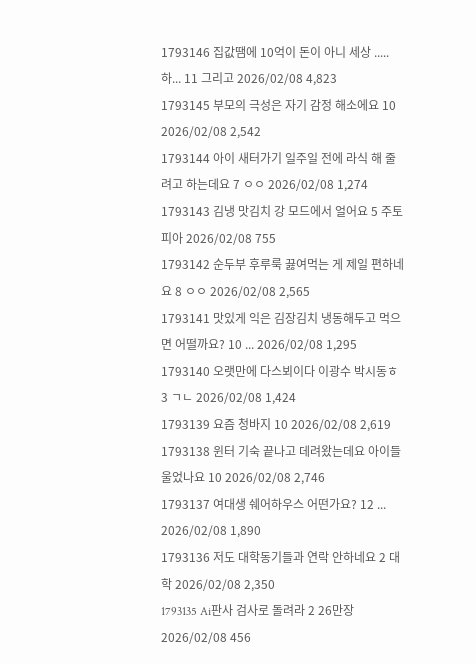1793146 집값땜에 10억이 돈이 아니 세상 .....하... 11 그리고 2026/02/08 4,823
1793145 부모의 극성은 자기 감정 해소에요 10 2026/02/08 2,542
1793144 아이 새터가기 일주일 전에 라식 해 줄려고 하는데요 7 ㅇㅇ 2026/02/08 1,274
1793143 김냉 맛김치 강 모드에서 얼어요 5 주토피아 2026/02/08 755
1793142 순두부 후루룩 끓여먹는 게 제일 편하네요 8 ㅇㅇ 2026/02/08 2,565
1793141 맛있게 익은 김장김치 냉동해두고 먹으면 어떨까요? 10 ... 2026/02/08 1,295
1793140 오랫만에 다스뵈이다 이광수 박시동ㅎ 3 ㄱㄴ 2026/02/08 1,424
1793139 요즘 청바지 10 2026/02/08 2,619
1793138 윈터 기숙 끝나고 데려왔는데요 아이들 울었나요 10 2026/02/08 2,746
1793137 여대생 쉐어하우스 어떤가요? 12 ... 2026/02/08 1,890
1793136 저도 대학동기들과 연락 안하네요 2 대학 2026/02/08 2,350
1793135 Ai판사 검사로 돌려라 2 26만장 2026/02/08 456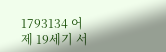1793134 어제 19세기 서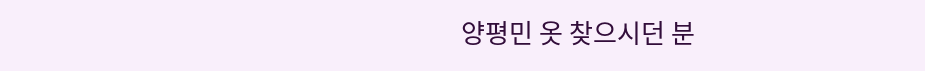양평민 옷 찾으시던 분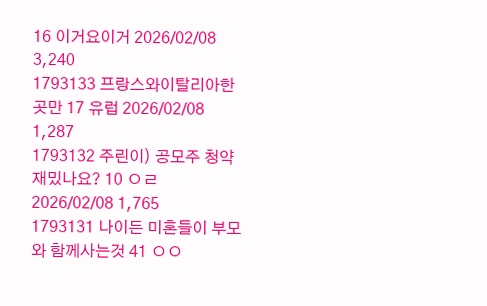16 이거요이거 2026/02/08 3,240
1793133 프랑스와이탈리아한곳만 17 유럽 2026/02/08 1,287
1793132 주린이) 공모주 청약 재밌나요? 10 ㅇㄹ 2026/02/08 1,765
1793131 나이든 미혼들이 부모와 함께사는것 41 ㅇㅇ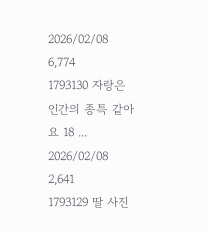2026/02/08 6,774
1793130 자랑은 인간의 종특 같아요 18 ... 2026/02/08 2,641
1793129 딸 사진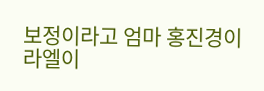보정이라고 엄마 홍진경이 라엘이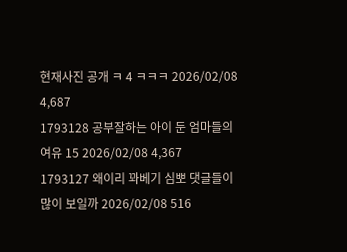현재사진 공개 ㅋ 4 ㅋㅋㅋ 2026/02/08 4,687
1793128 공부잘하는 아이 둔 엄마들의 여유 15 2026/02/08 4,367
1793127 왜이리 꽈베기 심뽀 댓글들이 많이 보일까 2026/02/08 516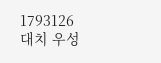1793126 대치 우성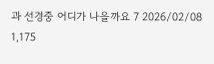과 선경중 어디가 나을까요 7 2026/02/08 1,175